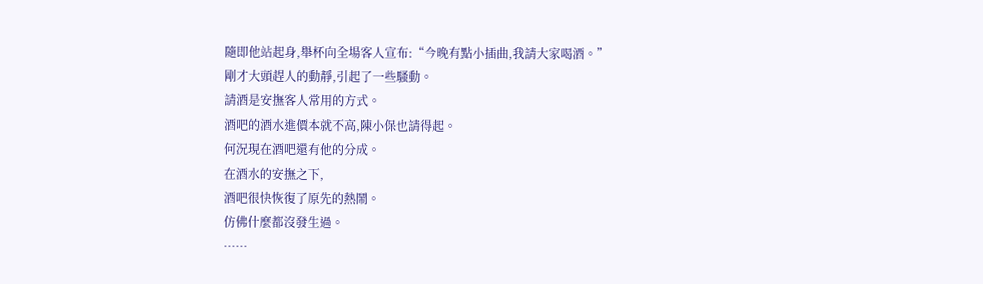隨即他站起身,舉杯向全場客人宣布:“今晚有點小插曲,我請大家喝酒。”
剛才大頭趕人的動靜,引起了一些騷動。
請酒是安撫客人常用的方式。
酒吧的酒水進價本就不高,陳小保也請得起。
何況現在酒吧還有他的分成。
在酒水的安撫之下,
酒吧很快恢復了原先的熱鬧。
仿佛什麼都沒發生過。
……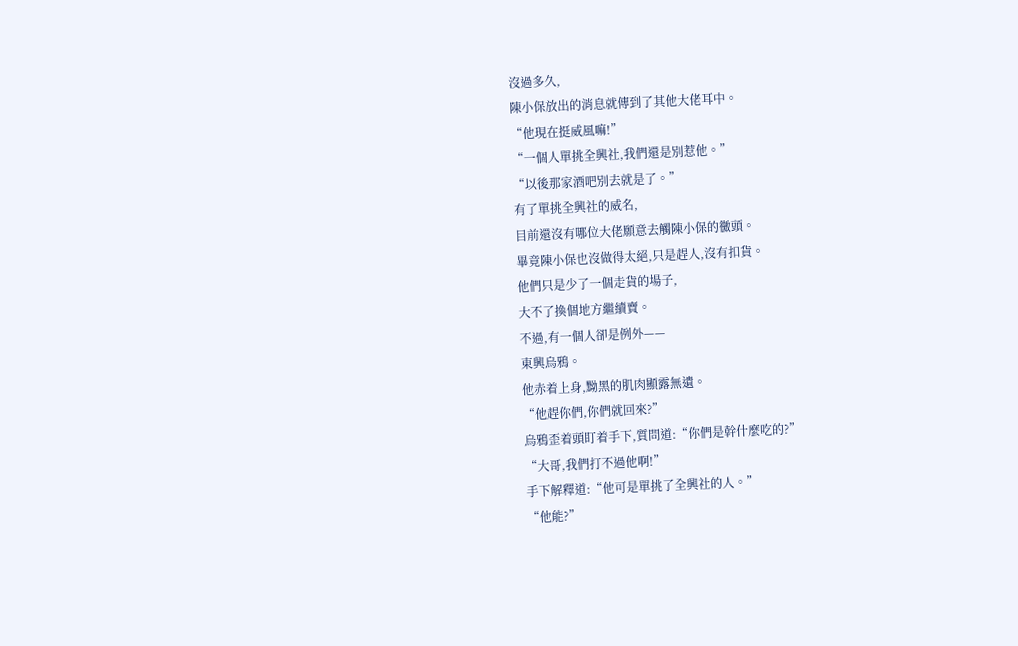沒過多久,
陳小保放出的消息就傳到了其他大佬耳中。
“他現在挺威風嘛!”
“一個人單挑全興社,我們還是別惹他。”
“以後那家酒吧別去就是了。”
有了單挑全興社的威名,
目前還沒有哪位大佬願意去觸陳小保的黴頭。
畢竟陳小保也沒做得太絕,只是趕人,沒有扣貨。
他們只是少了一個走貨的場子,
大不了換個地方繼續賣。
不過,有一個人卻是例外——
東興烏鴉。
他赤着上身,黝黑的肌肉顯露無遺。
“他趕你們,你們就回來?”
烏鴉歪着頭盯着手下,質問道:“你們是幹什麼吃的?”
“大哥,我們打不過他啊!”
手下解釋道:“他可是單挑了全興社的人。”
“他能?”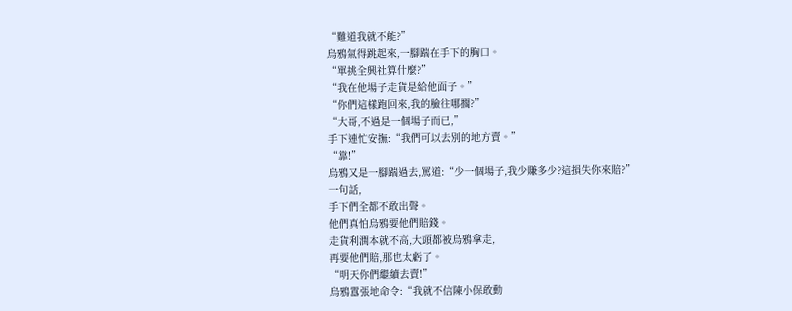“難道我就不能?”
烏鴉氣得跳起來,一腳踹在手下的胸口。
“單挑全興社算什麼?”
“我在他場子走貨是給他面子。”
“你們這樣跑回來,我的臉往哪擱?”
“大哥,不過是一個場子而已,”
手下連忙安撫:“我們可以去別的地方賣。”
“靠!”
烏鴉又是一腳踹過去,罵道:“少一個場子,我少賺多少?這損失你來賠?”
一句話,
手下們全都不敢出聲。
他們真怕烏鴉要他們賠錢。
走貨利潤本就不高,大頭都被烏鴉拿走,
再要他們賠,那也太虧了。
“明天你們繼續去賣!”
烏鴉囂張地命令:“我就不信陳小保敢動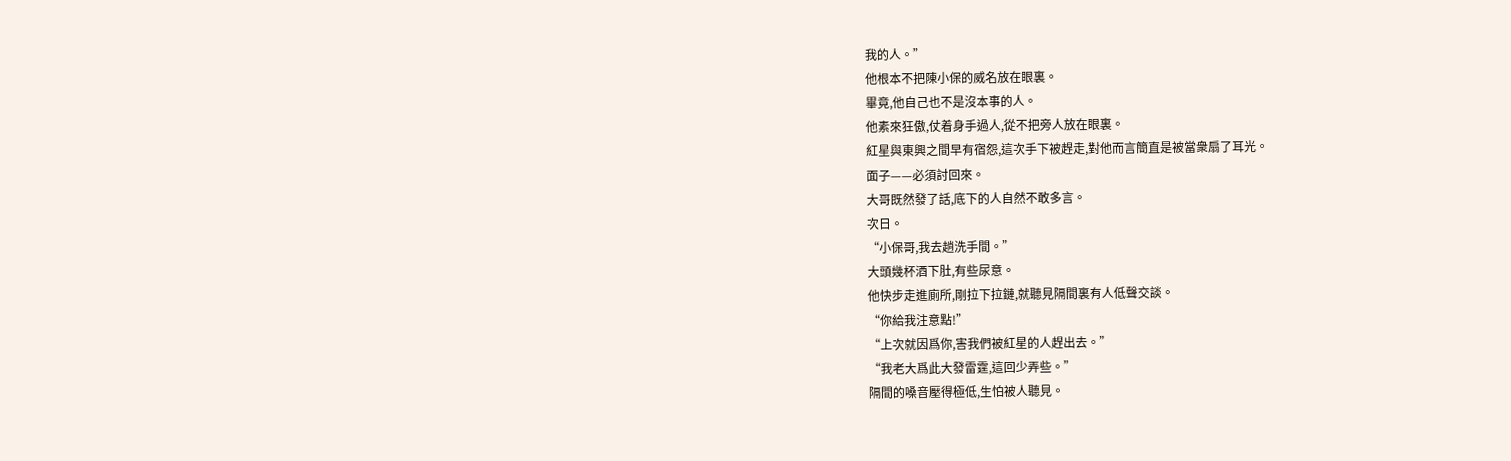我的人。”
他根本不把陳小保的威名放在眼裏。
畢竟,他自己也不是沒本事的人。
他素來狂傲,仗着身手過人,從不把旁人放在眼裏。
紅星與東興之間早有宿怨,這次手下被趕走,對他而言簡直是被當衆扇了耳光。
面子——必須討回來。
大哥既然發了話,底下的人自然不敢多言。
次日。
“小保哥,我去趟洗手間。”
大頭幾杯酒下肚,有些尿意。
他快步走進廁所,剛拉下拉鏈,就聽見隔間裏有人低聲交談。
“你給我注意點!”
“上次就因爲你,害我們被紅星的人趕出去。”
“我老大爲此大發雷霆,這回少弄些。”
隔間的嗓音壓得極低,生怕被人聽見。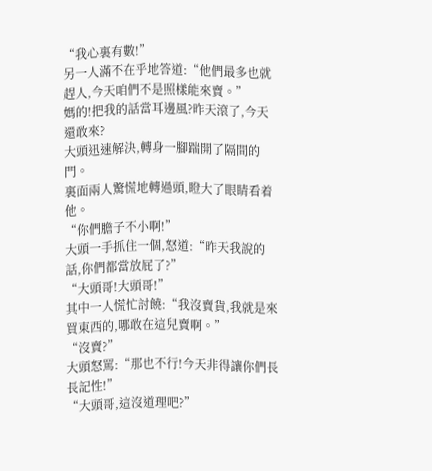“我心裏有數!”
另一人滿不在乎地答道:“他們最多也就趕人,今天咱們不是照樣能來賣。”
媽的!把我的話當耳邊風?昨天滾了,今天還敢來?
大頭迅速解決,轉身一腳踹開了隔間的門。
裏面兩人驚慌地轉過頭,瞪大了眼睛看着他。
“你們膽子不小啊!”
大頭一手抓住一個,怒道:“昨天我說的話,你們都當放屁了?”
“大頭哥!大頭哥!”
其中一人慌忙討饒:“我沒賣貨,我就是來買東西的,哪敢在這兒賣啊。”
“沒賣?”
大頭怒罵:“那也不行!今天非得讓你們長長記性!”
“大頭哥,這沒道理吧?”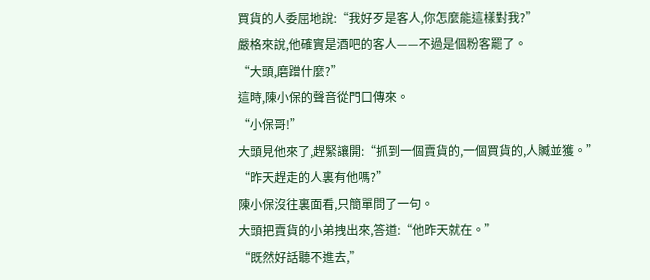買貨的人委屈地說:“我好歹是客人,你怎麼能這樣對我?”
嚴格來說,他確實是酒吧的客人——不過是個粉客罷了。
“大頭,磨蹭什麼?”
這時,陳小保的聲音從門口傳來。
“小保哥!”
大頭見他來了,趕緊讓開:“抓到一個賣貨的,一個買貨的,人贓並獲。”
“昨天趕走的人裏有他嗎?”
陳小保沒往裏面看,只簡單問了一句。
大頭把賣貨的小弟拽出來,答道:“他昨天就在。”
“既然好話聽不進去,”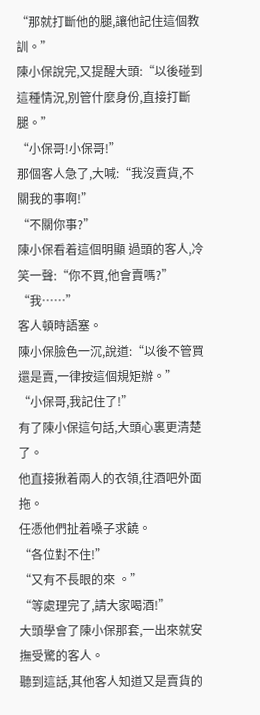“那就打斷他的腿,讓他記住這個教訓。”
陳小保說完,又提醒大頭:“以後碰到這種情況,別管什麼身份,直接打斷腿。”
“小保哥!小保哥!”
那個客人急了,大喊:“我沒賣貨,不關我的事啊!”
“不關你事?”
陳小保看着這個明顯 過頭的客人,冷笑一聲:“你不買,他會賣嗎?”
“我……”
客人頓時語塞。
陳小保臉色一沉,說道:“以後不管買還是賣,一律按這個規矩辦。”
“小保哥,我記住了!”
有了陳小保這句話,大頭心裏更清楚了。
他直接揪着兩人的衣領,往酒吧外面拖。
任憑他們扯着嗓子求饒。
“各位對不住!”
“又有不長眼的來 。”
“等處理完了,請大家喝酒!”
大頭學會了陳小保那套,一出來就安撫受驚的客人。
聽到這話,其他客人知道又是賣貨的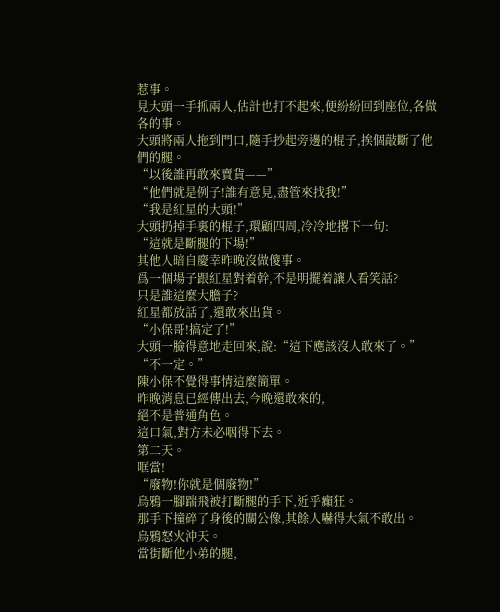惹事。
見大頭一手抓兩人,估計也打不起來,便紛紛回到座位,各做各的事。
大頭將兩人拖到門口,隨手抄起旁邊的棍子,挨個敲斷了他們的腿。
“以後誰再敢來賣貨——”
“他們就是例子!誰有意見,盡管來找我!”
“我是紅星的大頭!”
大頭扔掉手裏的棍子,環顧四周,冷冷地撂下一句:
“這就是斷腿的下場!”
其他人暗自慶幸昨晚沒做傻事。
爲一個場子跟紅星對着幹,不是明擺着讓人看笑話?
只是誰這麼大膽子?
紅星都放話了,還敢來出貨。
“小保哥!搞定了!”
大頭一臉得意地走回來,說:“這下應該沒人敢來了。”
“不一定。”
陳小保不覺得事情這麼簡單。
昨晚消息已經傳出去,今晚還敢來的,
絕不是普通角色。
這口氣,對方未必咽得下去。
第二天。
哐當!
“廢物!你就是個廢物!”
烏鴉一腳踹飛被打斷腿的手下,近乎癲狂。
那手下撞碎了身後的關公像,其餘人嚇得大氣不敢出。
烏鴉怒火沖天。
當街斷他小弟的腿,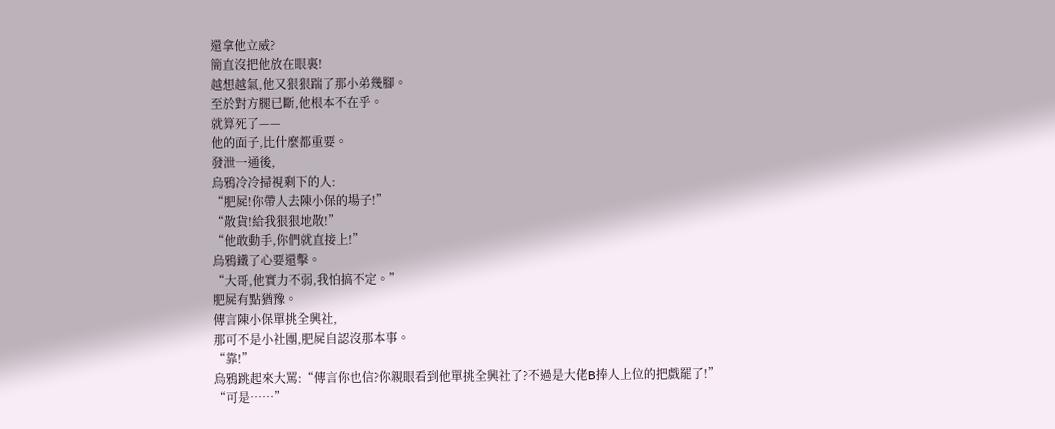還拿他立威?
簡直沒把他放在眼裏!
越想越氣,他又狠狠踹了那小弟幾腳。
至於對方腿已斷,他根本不在乎。
就算死了——
他的面子,比什麼都重要。
發泄一通後,
烏鴉冷冷掃視剩下的人:
“肥屍!你帶人去陳小保的場子!”
“散貨!給我狠狠地散!”
“他敢動手,你們就直接上!”
烏鴉鐵了心要還擊。
“大哥,他實力不弱,我怕搞不定。”
肥屍有點猶豫。
傳言陳小保單挑全興社,
那可不是小社團,肥屍自認沒那本事。
“靠!”
烏鴉跳起來大罵:“傳言你也信?你親眼看到他單挑全興社了?不過是大佬B捧人上位的把戲罷了!”
“可是……”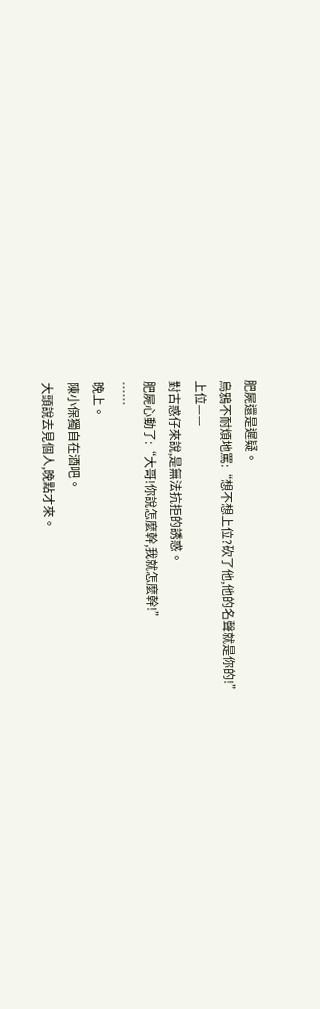肥屍還是遲疑。
烏鴉不耐煩地罵:“想不想上位?砍了他,他的名聲就是你的!”
上位——
對古惑仔來說,是無法抗拒的誘惑。
肥屍心動了:“大哥!你說怎麼幹,我就怎麼幹!”
……
晚上。
陳小保獨自在酒吧。
大頭說去見個人,晚點才來。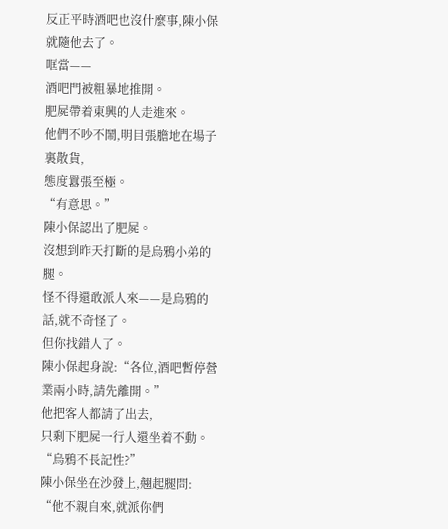反正平時酒吧也沒什麼事,陳小保就隨他去了。
哐當——
酒吧門被粗暴地推開。
肥屍帶着東興的人走進來。
他們不吵不鬧,明目張膽地在場子裏散貨,
態度囂張至極。
“有意思。”
陳小保認出了肥屍。
沒想到昨天打斷的是烏鴉小弟的腿。
怪不得還敢派人來——是烏鴉的話,就不奇怪了。
但你找錯人了。
陳小保起身說:“各位,酒吧暫停營業兩小時,請先離開。”
他把客人都請了出去,
只剩下肥屍一行人還坐着不動。
“烏鴉不長記性?”
陳小保坐在沙發上,翹起腿問:
“他不親自來,就派你們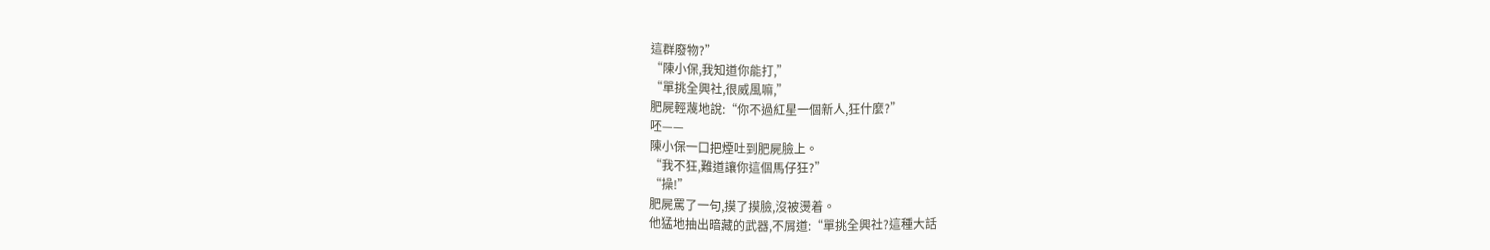這群廢物?”
“陳小保,我知道你能打,”
“單挑全興社,很威風嘛,”
肥屍輕蔑地說:“你不過紅星一個新人,狂什麼?”
呸——
陳小保一口把煙吐到肥屍臉上。
“我不狂,難道讓你這個馬仔狂?”
“操!”
肥屍罵了一句,摸了摸臉,沒被燙着。
他猛地抽出暗藏的武器,不屑道:“單挑全興社?這種大話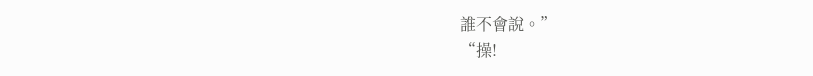誰不會說。”
“操!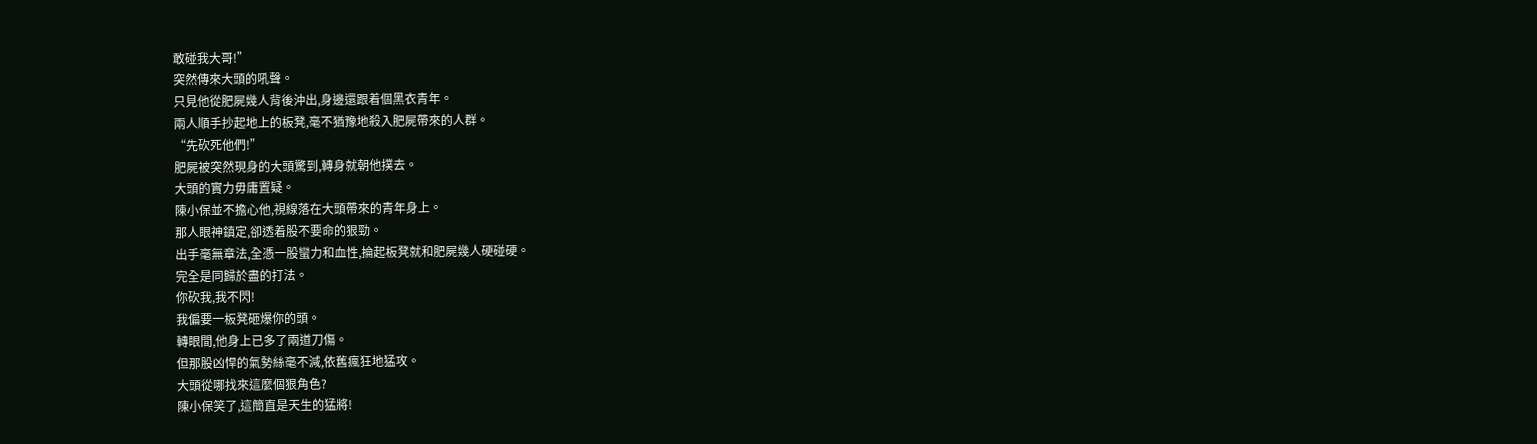敢碰我大哥!”
突然傳來大頭的吼聲。
只見他從肥屍幾人背後沖出,身邊還跟着個黑衣青年。
兩人順手抄起地上的板凳,毫不猶豫地殺入肥屍帶來的人群。
“先砍死他們!”
肥屍被突然現身的大頭驚到,轉身就朝他撲去。
大頭的實力毋庸置疑。
陳小保並不擔心他,視線落在大頭帶來的青年身上。
那人眼神鎮定,卻透着股不要命的狠勁。
出手毫無章法,全憑一股蠻力和血性,掄起板凳就和肥屍幾人硬碰硬。
完全是同歸於盡的打法。
你砍我,我不閃!
我偏要一板凳砸爆你的頭。
轉眼間,他身上已多了兩道刀傷。
但那股凶悍的氣勢絲毫不減,依舊瘋狂地猛攻。
大頭從哪找來這麼個狠角色?
陳小保笑了,這簡直是天生的猛將!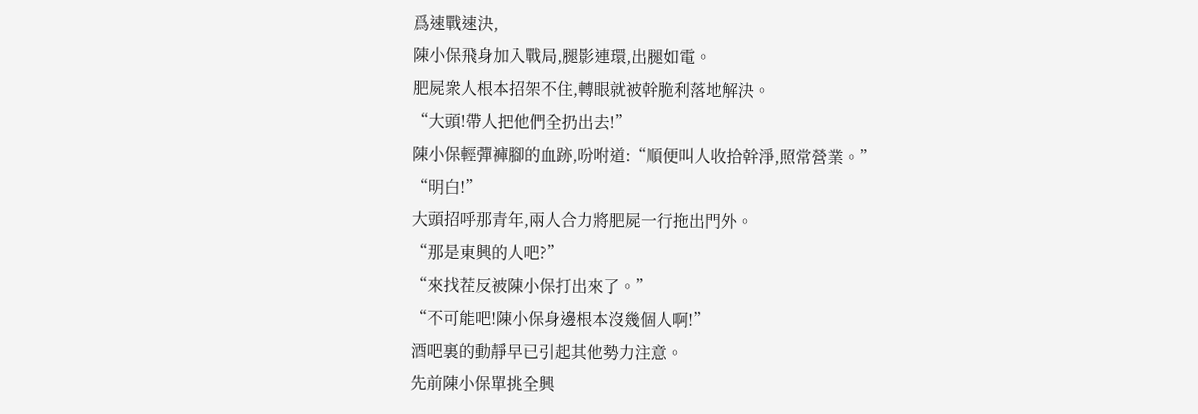爲速戰速決,
陳小保飛身加入戰局,腿影連環,出腿如電。
肥屍衆人根本招架不住,轉眼就被幹脆利落地解決。
“大頭!帶人把他們全扔出去!”
陳小保輕彈褲腳的血跡,吩咐道:“順便叫人收拾幹淨,照常營業。”
“明白!”
大頭招呼那青年,兩人合力將肥屍一行拖出門外。
“那是東興的人吧?”
“來找茬反被陳小保打出來了。”
“不可能吧!陳小保身邊根本沒幾個人啊!”
酒吧裏的動靜早已引起其他勢力注意。
先前陳小保單挑全興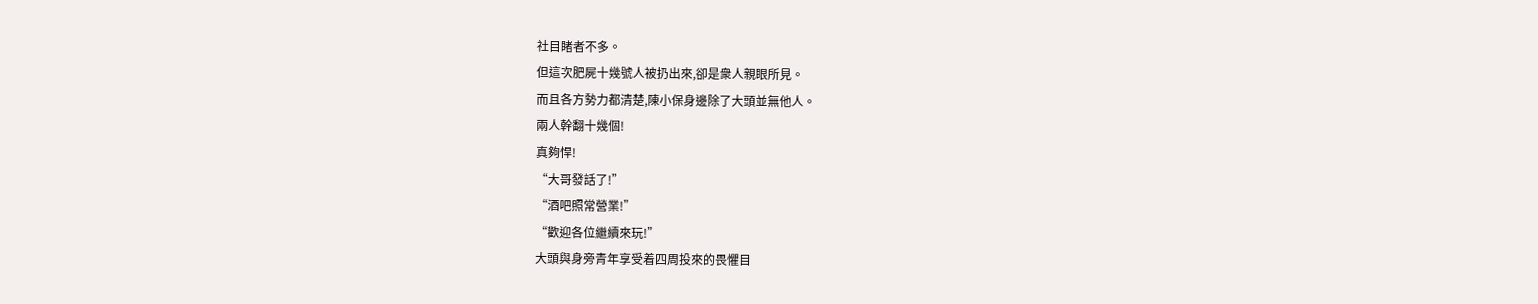社目睹者不多。
但這次肥屍十幾號人被扔出來,卻是衆人親眼所見。
而且各方勢力都清楚,陳小保身邊除了大頭並無他人。
兩人幹翻十幾個!
真夠悍!
“大哥發話了!”
“酒吧照常營業!”
“歡迎各位繼續來玩!”
大頭與身旁青年享受着四周投來的畏懼目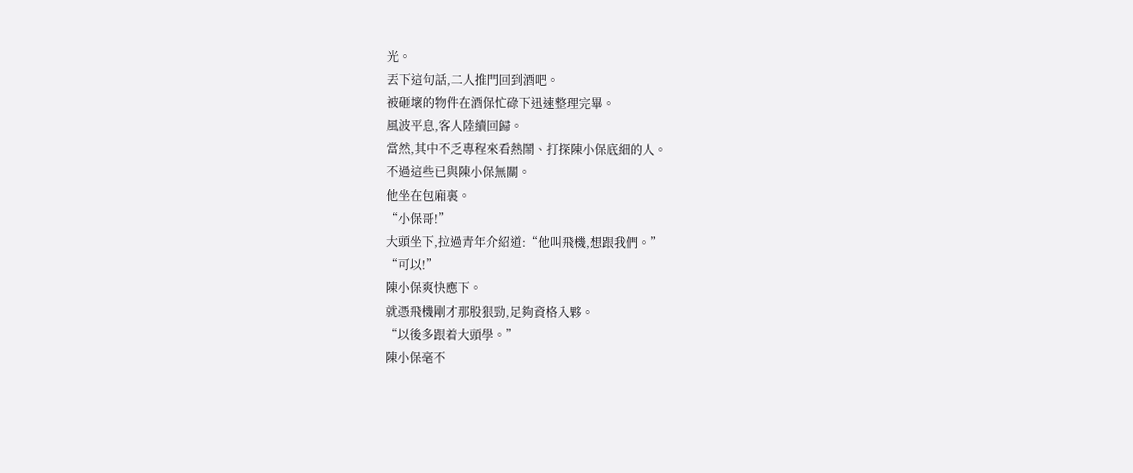光。
丟下這句話,二人推門回到酒吧。
被砸壞的物件在酒保忙碌下迅速整理完畢。
風波平息,客人陸續回歸。
當然,其中不乏專程來看熱鬧、打探陳小保底細的人。
不過這些已與陳小保無關。
他坐在包廂裏。
“小保哥!”
大頭坐下,拉過青年介紹道:“他叫飛機,想跟我們。”
“可以!”
陳小保爽快應下。
就憑飛機剛才那股狠勁,足夠資格入夥。
“以後多跟着大頭學。”
陳小保毫不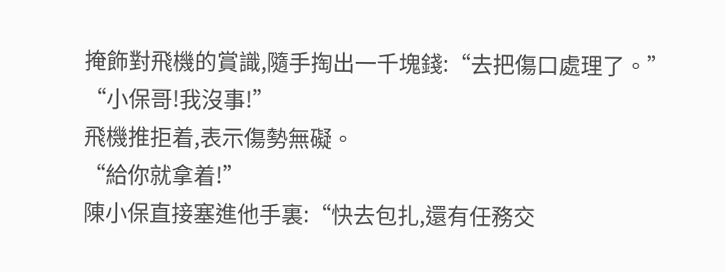掩飾對飛機的賞識,隨手掏出一千塊錢:“去把傷口處理了。”
“小保哥!我沒事!”
飛機推拒着,表示傷勢無礙。
“給你就拿着!”
陳小保直接塞進他手裏:“快去包扎,還有任務交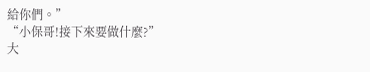給你們。”
“小保哥!接下來要做什麼?”
大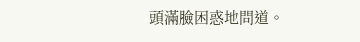頭滿臉困惑地問道。